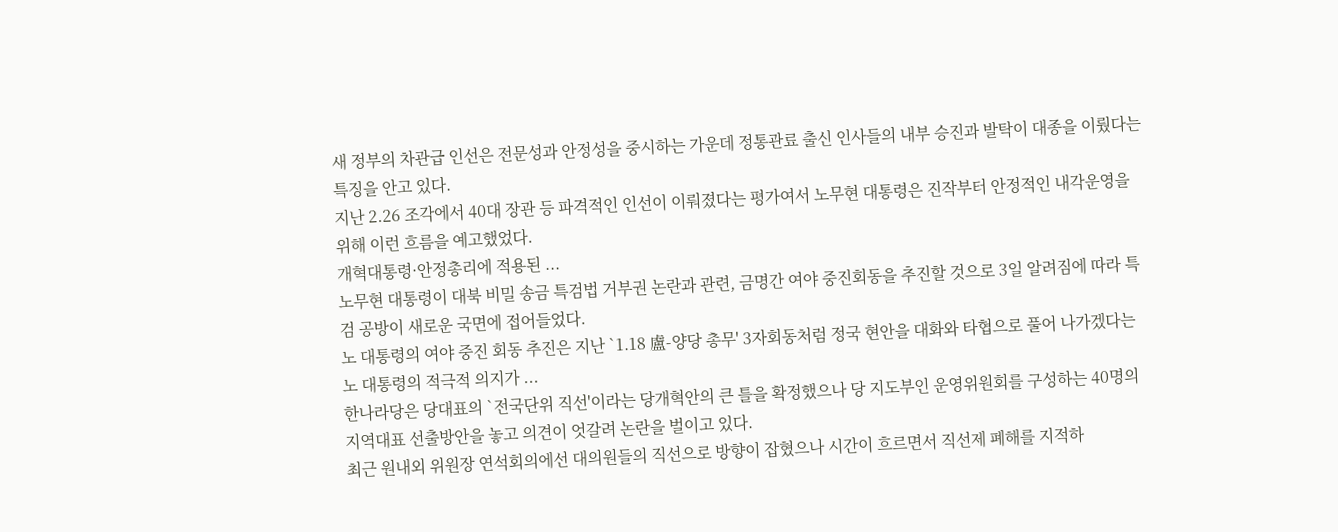새 정부의 차관급 인선은 전문성과 안정성을 중시하는 가운데 정통관료 출신 인사들의 내부 승진과 발탁이 대종을 이뤘다는 특징을 안고 있다.
지난 2.26 조각에서 40대 장관 등 파격적인 인선이 이뤄졌다는 평가여서 노무현 대통령은 진작부터 안정적인 내각운영을 위해 이런 흐름을 예고했었다.
개혁대통령·안정총리에 적용된 ...
노무현 대통령이 대북 비밀 송금 특검법 거부권 논란과 관련, 금명간 여야 중진회동을 추진할 것으로 3일 알려짐에 따라 특검 공방이 새로운 국면에 접어들었다.
노 대통령의 여야 중진 회동 추진은 지난 `1.18 盧-양당 총무' 3자회동처럼 정국 현안을 대화와 타협으로 풀어 나가겠다는 노 대통령의 적극적 의지가 ...
한나라당은 당대표의 `전국단위 직선'이라는 당개혁안의 큰 틀을 확정했으나 당 지도부인 운영위원회를 구성하는 40명의 지역대표 선출방안을 놓고 의견이 엇갈려 논란을 벌이고 있다.
최근 원내외 위원장 연석회의에선 대의원들의 직선으로 방향이 잡혔으나 시간이 흐르면서 직선제 폐해를 지적하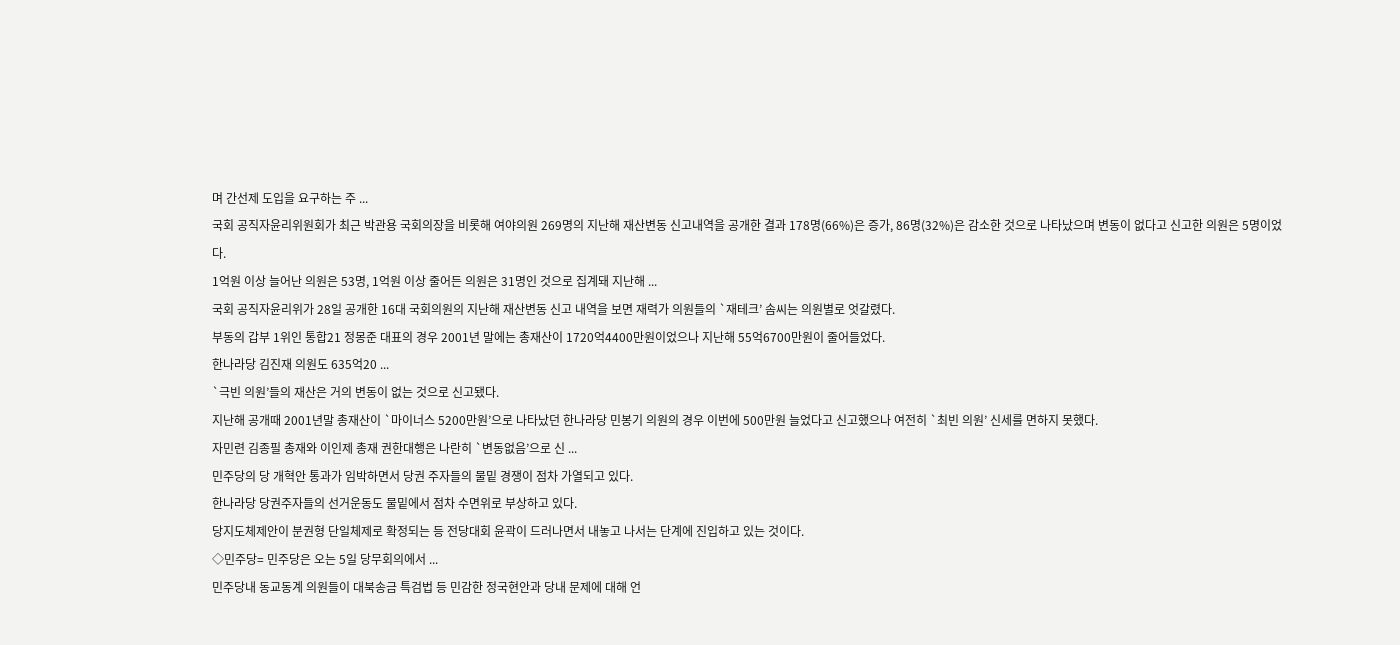며 간선제 도입을 요구하는 주 ...
국회 공직자윤리위원회가 최근 박관용 국회의장을 비롯해 여야의원 269명의 지난해 재산변동 신고내역을 공개한 결과 178명(66%)은 증가, 86명(32%)은 감소한 것으로 나타났으며 변동이 없다고 신고한 의원은 5명이었다.
1억원 이상 늘어난 의원은 53명, 1억원 이상 줄어든 의원은 31명인 것으로 집계돼 지난해 ...
국회 공직자윤리위가 28일 공개한 16대 국회의원의 지난해 재산변동 신고 내역을 보면 재력가 의원들의 `재테크’ 솜씨는 의원별로 엇갈렸다.
부동의 갑부 1위인 통합21 정몽준 대표의 경우 2001년 말에는 총재산이 1720억4400만원이었으나 지난해 55억6700만원이 줄어들었다.
한나라당 김진재 의원도 635억20 ...
`극빈 의원’들의 재산은 거의 변동이 없는 것으로 신고됐다.
지난해 공개때 2001년말 총재산이 `마이너스 5200만원’으로 나타났던 한나라당 민봉기 의원의 경우 이번에 500만원 늘었다고 신고했으나 여전히 `최빈 의원’ 신세를 면하지 못했다.
자민련 김종필 총재와 이인제 총재 권한대행은 나란히 `변동없음’으로 신 ...
민주당의 당 개혁안 통과가 임박하면서 당권 주자들의 물밑 경쟁이 점차 가열되고 있다.
한나라당 당권주자들의 선거운동도 물밑에서 점차 수면위로 부상하고 있다.
당지도체제안이 분권형 단일체제로 확정되는 등 전당대회 윤곽이 드러나면서 내놓고 나서는 단계에 진입하고 있는 것이다.
◇민주당= 민주당은 오는 5일 당무회의에서 ...
민주당내 동교동계 의원들이 대북송금 특검법 등 민감한 정국현안과 당내 문제에 대해 언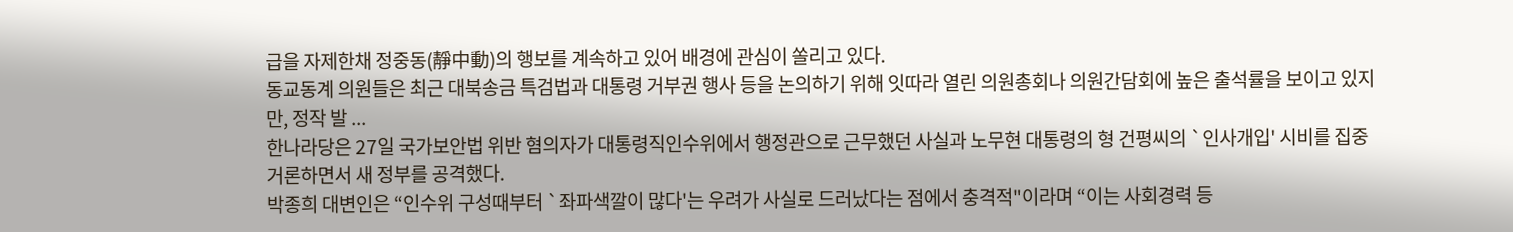급을 자제한채 정중동(靜中動)의 행보를 계속하고 있어 배경에 관심이 쏠리고 있다.
동교동계 의원들은 최근 대북송금 특검법과 대통령 거부권 행사 등을 논의하기 위해 잇따라 열린 의원총회나 의원간담회에 높은 출석률을 보이고 있지만, 정작 발 ...
한나라당은 27일 국가보안법 위반 혐의자가 대통령직인수위에서 행정관으로 근무했던 사실과 노무현 대통령의 형 건평씨의 `인사개입' 시비를 집중 거론하면서 새 정부를 공격했다.
박종희 대변인은 “인수위 구성때부터 `좌파색깔이 많다'는 우려가 사실로 드러났다는 점에서 충격적"이라며 “이는 사회경력 등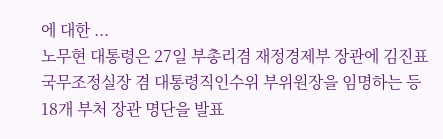에 대한 ...
노무현 대통령은 27일 부총리겸 재정경제부 장관에 김진표 국무조정실장 겸 대통령직인수위 부위원장을 임명하는 등 18개 부처 장관 명단을 발표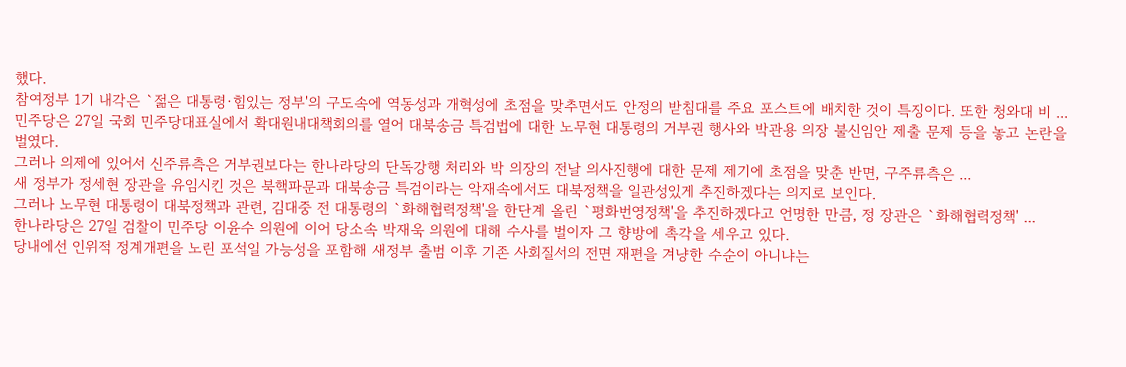했다.
참여정부 1기 내각은 `젊은 대통령·힘있는 정부'의 구도속에 역동성과 개혁성에 초점을 맞추면서도 안정의 받침대를 주요 포스트에 배치한 것이 특징이다. 또한 청와대 비 ...
민주당은 27일 국회 민주당대표실에서 확대원내대책회의를 열어 대북송금 특검법에 대한 노무현 대통령의 거부권 행사와 박관용 의장 불신임안 제출 문제 등을 놓고 논란을 벌였다.
그러나 의제에 있어서 신주류측은 거부권보다는 한나라당의 단독강행 처리와 박 의장의 전날 의사진행에 대한 문제 제기에 초점을 맞춘 반면, 구주류측은 ...
새 정부가 정세현 장관을 유임시킨 것은 북핵파문과 대북송금 특검이라는 악재속에서도 대북정책을 일관성있게 추진하겠다는 의지로 보인다.
그러나 노무현 대통령이 대북정책과 관련, 김대중 전 대통령의 `화해협력정책'을 한단계 올린 `평화번영정책'을 추진하겠다고 언명한 만큼, 정 장관은 `화해협력정책' ...
한나라당은 27일 검찰이 민주당 이윤수 의원에 이어 당소속 박재욱 의원에 대해 수사를 벌이자 그 향방에 촉각을 세우고 있다.
당내에선 인위적 정계개편을 노린 포석일 가능성을 포함해 새정부 출범 이후 기존 사회질서의 전면 재편을 겨냥한 수순이 아니냐는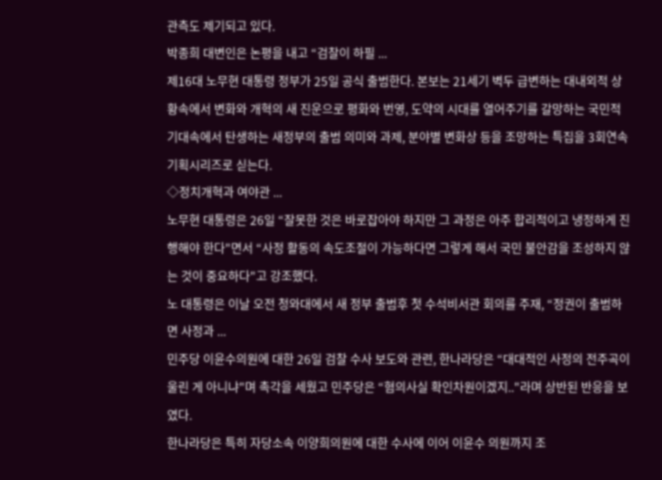관측도 제기되고 있다.
박종희 대변인은 논평을 내고 “검찰이 하필 ...
제16대 노무현 대통령 정부가 25일 공식 출범한다. 본보는 21세기 벽두 급변하는 대내외적 상황속에서 변화와 개혁의 새 진운으로 평화와 번영, 도약의 시대를 열어주기를 갈망하는 국민적 기대속에서 탄생하는 새정부의 출범 의미와 과제, 분야별 변화상 등을 조망하는 특집을 3회연속 기획시리즈로 싣는다.
◇정치개혁과 여야관 ...
노무현 대통령은 26일 “잘못한 것은 바로잡아야 하지만 그 과정은 아주 합리적이고 냉정하게 진행해야 한다"면서 “사정 활동의 속도조절이 가능하다면 그렇게 해서 국민 불안감을 조성하지 않는 것이 중요하다"고 강조했다.
노 대통령은 이날 오전 청와대에서 새 정부 출범후 첫 수석비서관 회의를 주재, “정권이 출범하면 사정과 ...
민주당 이윤수의원에 대한 26일 검찰 수사 보도와 관련, 한나라당은 “대대적인 사정의 전주곡이 울린 게 아니냐"며 촉각을 세웠고 민주당은 “혐의사실 확인차원이겠지.."라며 상반된 반응을 보였다.
한나라당은 특히 자당소속 이양희의원에 대한 수사에 이어 이윤수 의원까지 조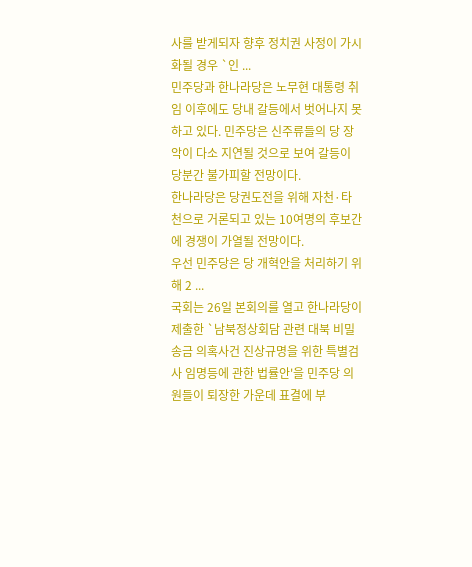사를 받게되자 향후 정치권 사정이 가시화될 경우 `인 ...
민주당과 한나라당은 노무현 대통령 취임 이후에도 당내 갈등에서 벗어나지 못하고 있다. 민주당은 신주류들의 당 장악이 다소 지연될 것으로 보여 갈등이 당분간 불가피할 전망이다.
한나라당은 당권도전을 위해 자천·타천으로 거론되고 있는 10여명의 후보간에 경쟁이 가열될 전망이다.
우선 민주당은 당 개혁안을 처리하기 위해 2 ...
국회는 26일 본회의를 열고 한나라당이 제출한 `남북정상회담 관련 대북 비밀송금 의혹사건 진상규명을 위한 특별검사 임명등에 관한 법률안'을 민주당 의원들이 퇴장한 가운데 표결에 부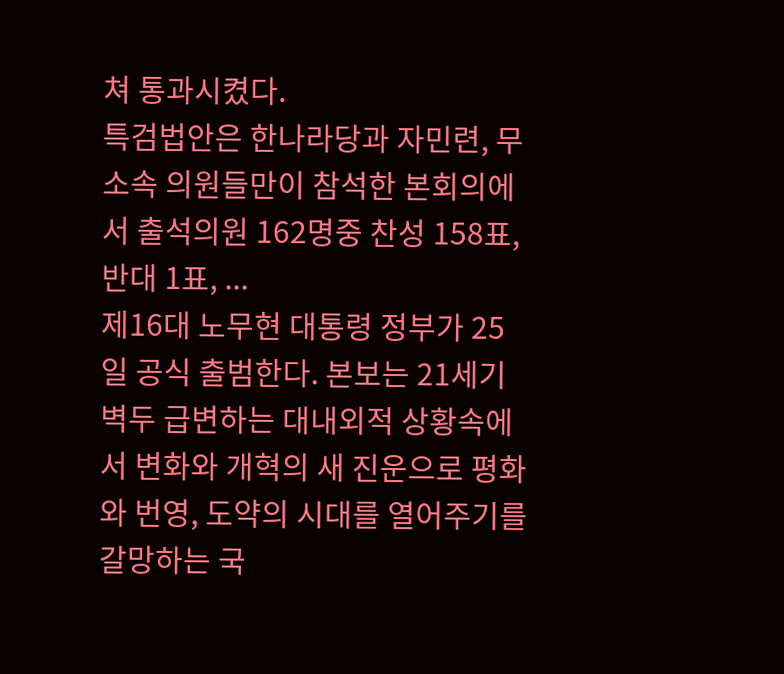쳐 통과시켰다.
특검법안은 한나라당과 자민련, 무소속 의원들만이 참석한 본회의에서 출석의원 162명중 찬성 158표, 반대 1표, ...
제16대 노무현 대통령 정부가 25일 공식 출범한다. 본보는 21세기 벽두 급변하는 대내외적 상황속에서 변화와 개혁의 새 진운으로 평화와 번영, 도약의 시대를 열어주기를 갈망하는 국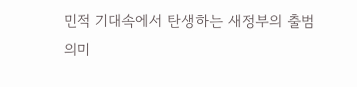민적 기대속에서 탄생하는 새정부의 출범 의미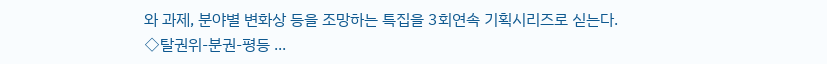와 과제, 분야별 변화상 등을 조망하는 특집을 3회연속 기획시리즈로 싣는다.
◇탈권위-분권-평등 ...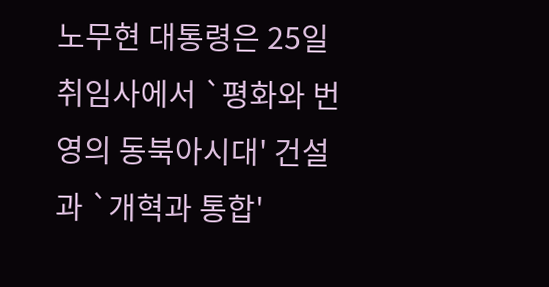노무현 대통령은 25일 취임사에서 `평화와 번영의 동북아시대' 건설과 `개혁과 통합'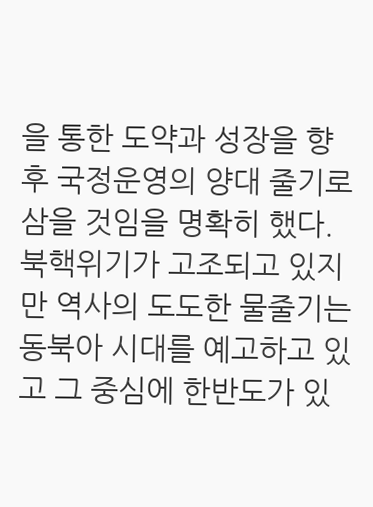을 통한 도약과 성장을 향후 국정운영의 양대 줄기로 삼을 것임을 명확히 했다.
북핵위기가 고조되고 있지만 역사의 도도한 물줄기는 동북아 시대를 예고하고 있고 그 중심에 한반도가 있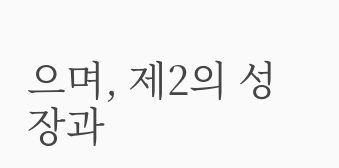으며, 제2의 성장과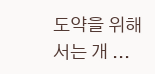도약을 위해서는 개 ...